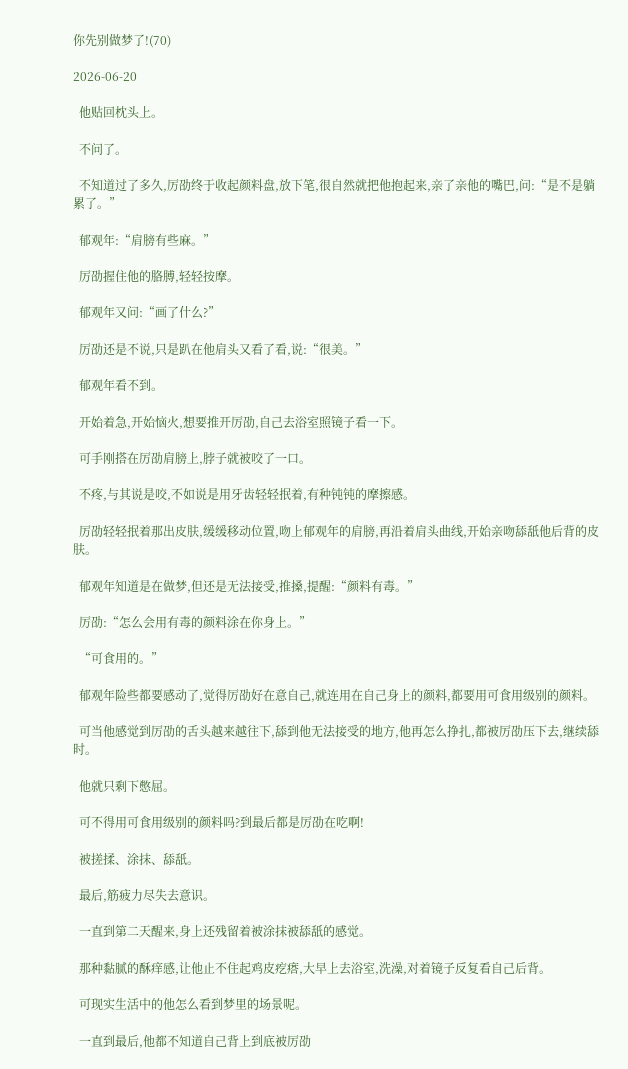你先别做梦了!(70)

2026-06-20

  他贴回枕头上。

  不问了。

  不知道过了多久,厉劭终于收起颜料盘,放下笔,很自然就把他抱起来,亲了亲他的嘴巴,问:“是不是躺累了。”

  郁观年:“肩膀有些麻。”

  厉劭握住他的胳膊,轻轻按摩。

  郁观年又问:“画了什么?”

  厉劭还是不说,只是趴在他肩头又看了看,说:“很美。”

  郁观年看不到。

  开始着急,开始恼火,想要推开厉劭,自己去浴室照镜子看一下。

  可手刚搭在厉劭肩膀上,脖子就被咬了一口。

  不疼,与其说是咬,不如说是用牙齿轻轻抿着,有种钝钝的摩擦感。

  厉劭轻轻抿着那出皮肤,缓缓移动位置,吻上郁观年的肩膀,再沿着肩头曲线,开始亲吻舔舐他后背的皮肤。

  郁观年知道是在做梦,但还是无法接受,推搡,提醒:“颜料有毒。”

  厉劭:“怎么会用有毒的颜料涂在你身上。”

  “可食用的。”

  郁观年险些都要感动了,觉得厉劭好在意自己,就连用在自己身上的颜料,都要用可食用级别的颜料。

  可当他感觉到厉劭的舌头越来越往下,舔到他无法接受的地方,他再怎么挣扎,都被厉劭压下去,继续舔时。

  他就只剩下憋屈。

  可不得用可食用级别的颜料吗?到最后都是厉劭在吃啊!

  被搓揉、涂抹、舔舐。

  最后,筋疲力尽失去意识。

  一直到第二天醒来,身上还残留着被涂抹被舔舐的感觉。

  那种黏腻的酥痒感,让他止不住起鸡皮疙瘩,大早上去浴室,洗澡,对着镜子反复看自己后背。

  可现实生活中的他怎么看到梦里的场景呢。

  一直到最后,他都不知道自己背上到底被厉劭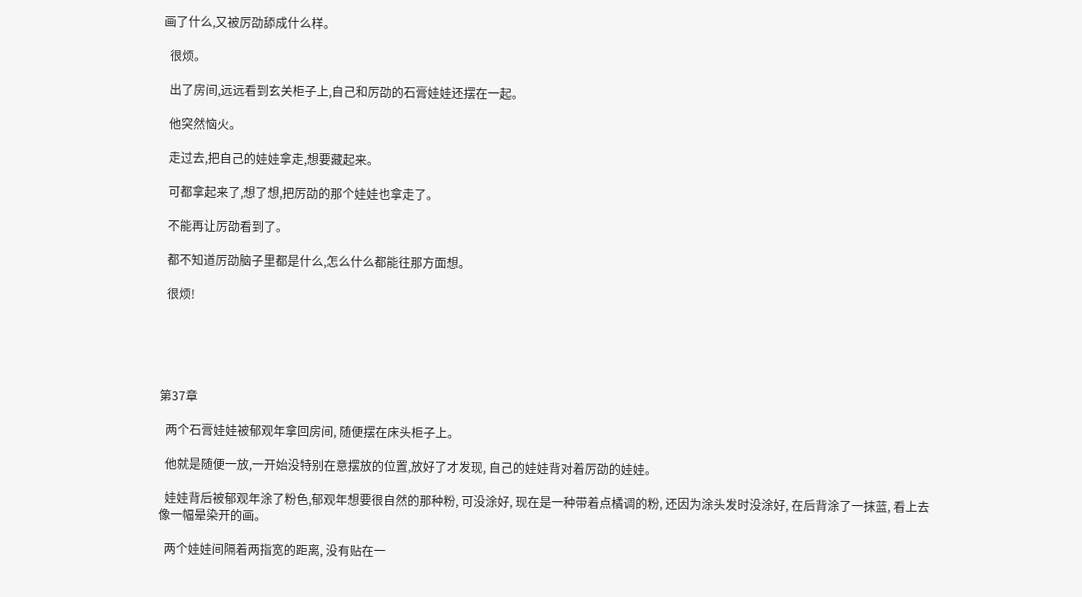画了什么,又被厉劭舔成什么样。

  很烦。

  出了房间,远远看到玄关柜子上,自己和厉劭的石膏娃娃还摆在一起。

  他突然恼火。

  走过去,把自己的娃娃拿走,想要藏起来。

  可都拿起来了,想了想,把厉劭的那个娃娃也拿走了。

  不能再让厉劭看到了。

  都不知道厉劭脑子里都是什么,怎么什么都能往那方面想。

  很烦!





第37章

  两个石膏娃娃被郁观年拿回房间, 随便摆在床头柜子上。

  他就是随便一放,一开始没特别在意摆放的位置,放好了才发现, 自己的娃娃背对着厉劭的娃娃。

  娃娃背后被郁观年涂了粉色,郁观年想要很自然的那种粉, 可没涂好, 现在是一种带着点橘调的粉, 还因为涂头发时没涂好, 在后背涂了一抹蓝, 看上去像一幅晕染开的画。

  两个娃娃间隔着两指宽的距离, 没有贴在一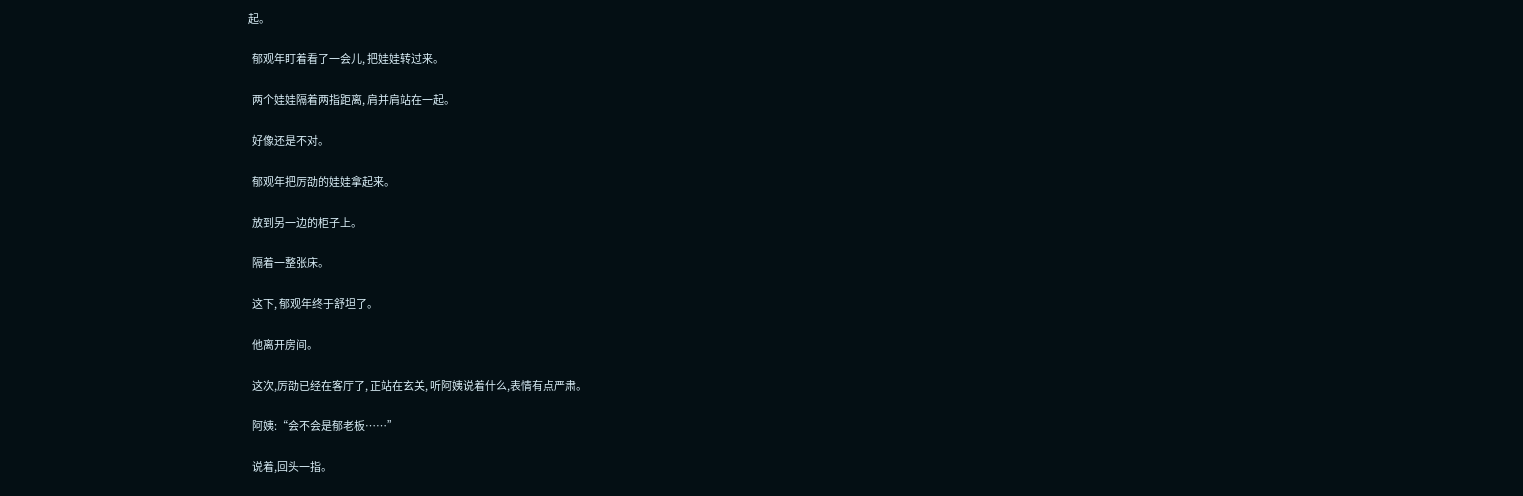起。

  郁观年盯着看了一会儿, 把娃娃转过来。

  两个娃娃隔着两指距离, 肩并肩站在一起。

  好像还是不对。

  郁观年把厉劭的娃娃拿起来。

  放到另一边的柜子上。

  隔着一整张床。

  这下, 郁观年终于舒坦了。

  他离开房间。

  这次,厉劭已经在客厅了, 正站在玄关, 听阿姨说着什么,表情有点严肃。

  阿姨:“会不会是郁老板……”

  说着,回头一指。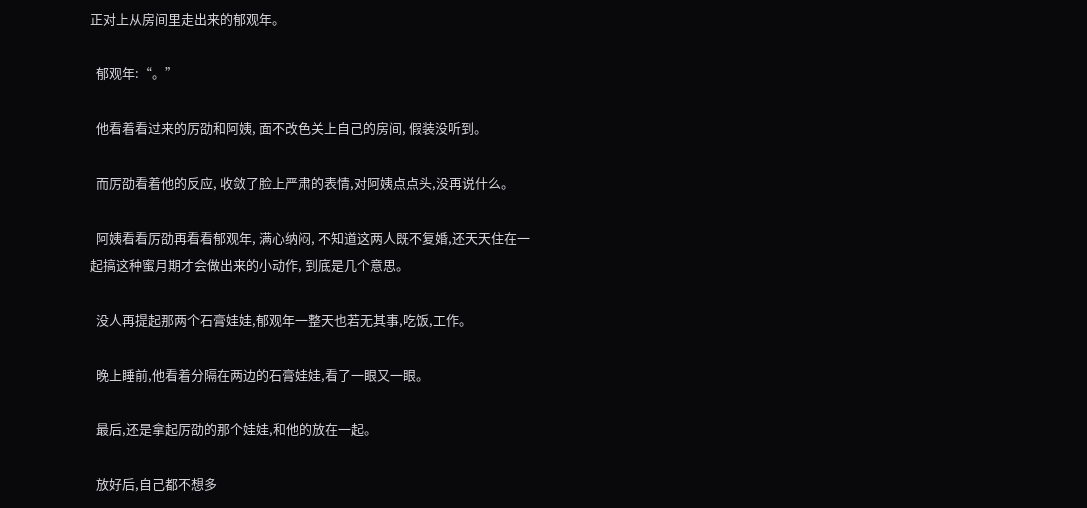正对上从房间里走出来的郁观年。

  郁观年:“。”

  他看着看过来的厉劭和阿姨, 面不改色关上自己的房间, 假装没听到。

  而厉劭看着他的反应, 收敛了脸上严肃的表情,对阿姨点点头,没再说什么。

  阿姨看看厉劭再看看郁观年, 满心纳闷, 不知道这两人既不复婚,还天天住在一起搞这种蜜月期才会做出来的小动作, 到底是几个意思。

  没人再提起那两个石膏娃娃,郁观年一整天也若无其事,吃饭,工作。

  晚上睡前,他看着分隔在两边的石膏娃娃,看了一眼又一眼。

  最后,还是拿起厉劭的那个娃娃,和他的放在一起。

  放好后,自己都不想多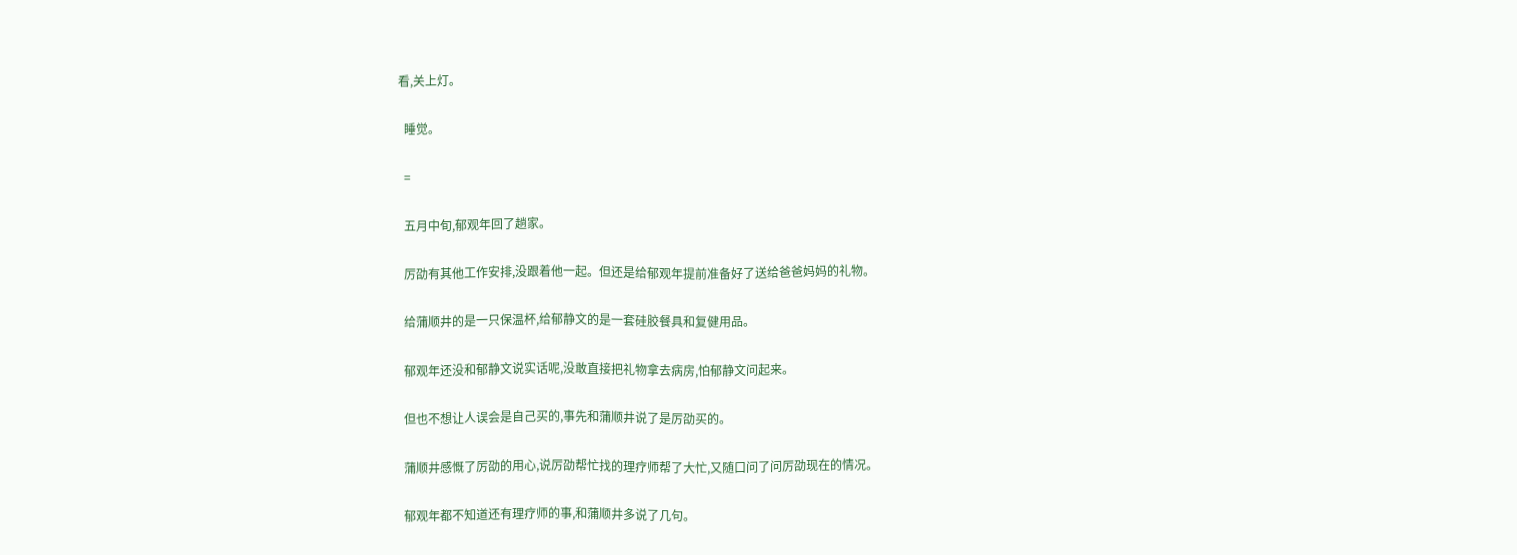看,关上灯。

  睡觉。

  =

  五月中旬,郁观年回了趟家。

  厉劭有其他工作安排,没跟着他一起。但还是给郁观年提前准备好了送给爸爸妈妈的礼物。

  给蒲顺井的是一只保温杯,给郁静文的是一套硅胶餐具和复健用品。

  郁观年还没和郁静文说实话呢,没敢直接把礼物拿去病房,怕郁静文问起来。

  但也不想让人误会是自己买的,事先和蒲顺井说了是厉劭买的。

  蒲顺井感慨了厉劭的用心,说厉劭帮忙找的理疗师帮了大忙,又随口问了问厉劭现在的情况。

  郁观年都不知道还有理疗师的事,和蒲顺井多说了几句。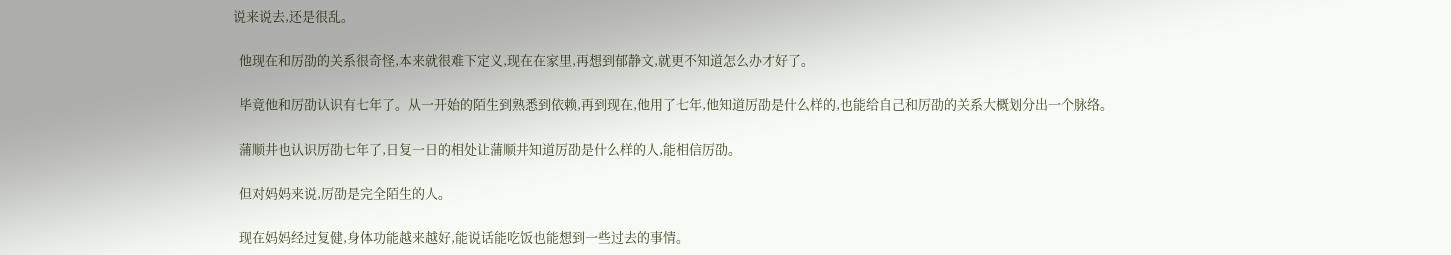说来说去,还是很乱。

  他现在和厉劭的关系很奇怪,本来就很难下定义,现在在家里,再想到郁静文,就更不知道怎么办才好了。

  毕竟他和厉劭认识有七年了。从一开始的陌生到熟悉到依赖,再到现在,他用了七年,他知道厉劭是什么样的,也能给自己和厉劭的关系大概划分出一个脉络。

  蒲顺井也认识厉劭七年了,日复一日的相处让蒲顺井知道厉劭是什么样的人,能相信厉劭。

  但对妈妈来说,厉劭是完全陌生的人。

  现在妈妈经过复健,身体功能越来越好,能说话能吃饭也能想到一些过去的事情。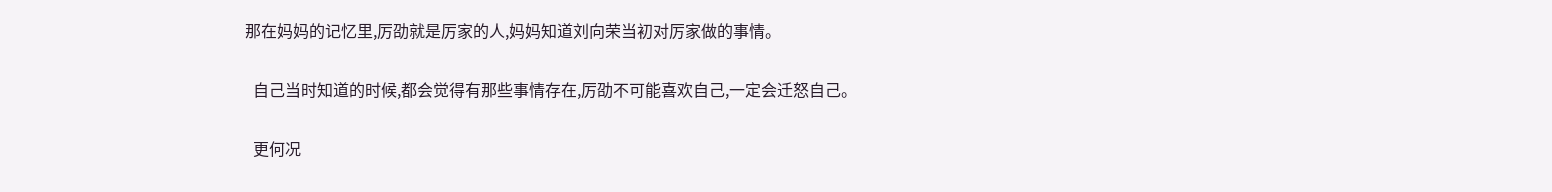那在妈妈的记忆里,厉劭就是厉家的人,妈妈知道刘向荣当初对厉家做的事情。

  自己当时知道的时候,都会觉得有那些事情存在,厉劭不可能喜欢自己,一定会迁怒自己。

  更何况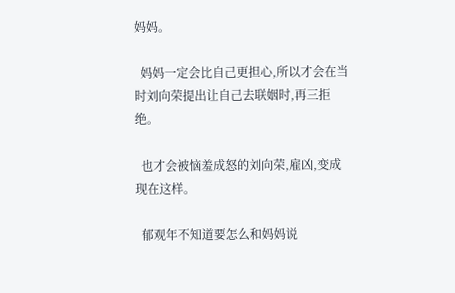妈妈。

  妈妈一定会比自己更担心,所以才会在当时刘向荣提出让自己去联姻时,再三拒绝。

  也才会被恼羞成怒的刘向荣,雇凶,变成现在这样。

  郁观年不知道要怎么和妈妈说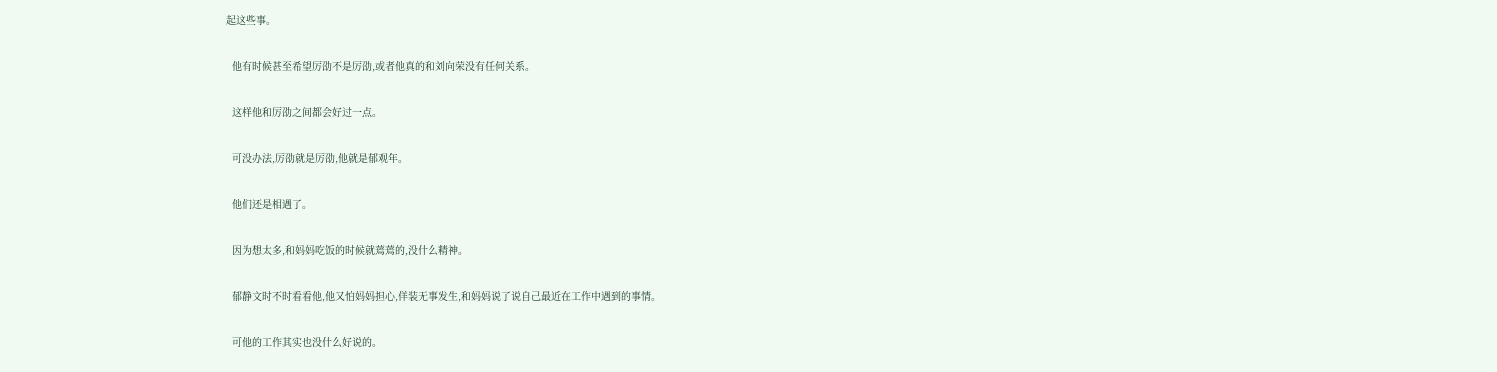起这些事。

  他有时候甚至希望厉劭不是厉劭,或者他真的和刘向荣没有任何关系。

  这样他和厉劭之间都会好过一点。

  可没办法,厉劭就是厉劭,他就是郁观年。

  他们还是相遇了。

  因为想太多,和妈妈吃饭的时候就蔫蔫的,没什么精神。

  郁静文时不时看看他,他又怕妈妈担心,佯装无事发生,和妈妈说了说自己最近在工作中遇到的事情。

  可他的工作其实也没什么好说的。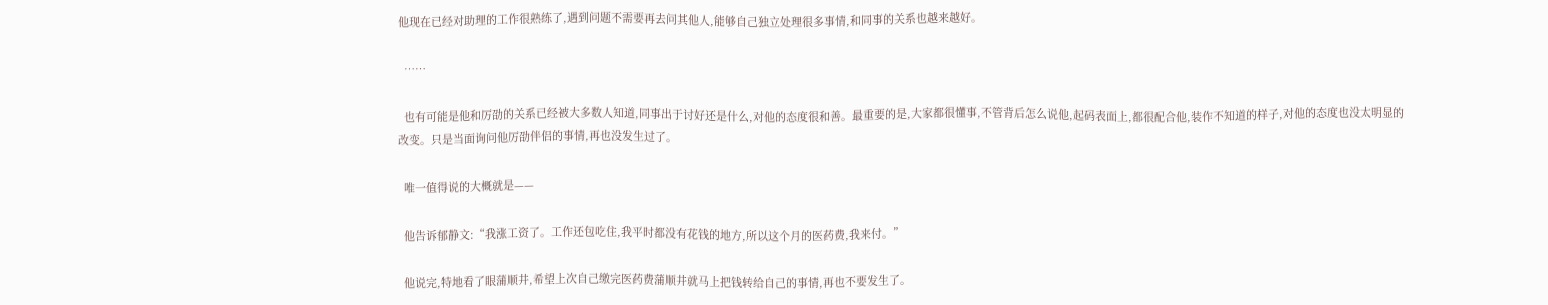他现在已经对助理的工作很熟练了,遇到问题不需要再去问其他人,能够自己独立处理很多事情,和同事的关系也越来越好。

  ……

  也有可能是他和厉劭的关系已经被大多数人知道,同事出于讨好还是什么,对他的态度很和善。最重要的是,大家都很懂事,不管背后怎么说他,起码表面上,都很配合他,装作不知道的样子,对他的态度也没太明显的改变。只是当面询问他厉劭伴侣的事情,再也没发生过了。

  唯一值得说的大概就是——

  他告诉郁静文:“我涨工资了。工作还包吃住,我平时都没有花钱的地方,所以这个月的医药费,我来付。”

  他说完,特地看了眼蒲顺井,希望上次自己缴完医药费蒲顺井就马上把钱转给自己的事情,再也不要发生了。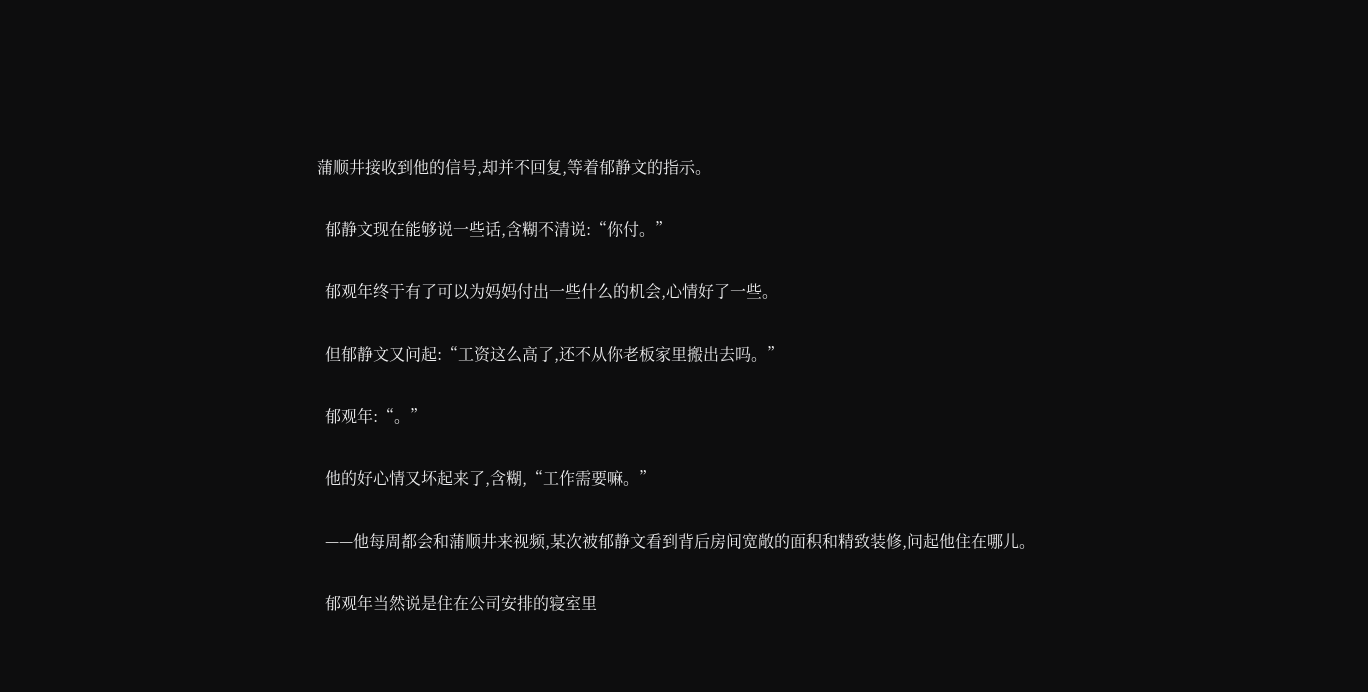蒲顺井接收到他的信号,却并不回复,等着郁静文的指示。

  郁静文现在能够说一些话,含糊不清说:“你付。”

  郁观年终于有了可以为妈妈付出一些什么的机会,心情好了一些。

  但郁静文又问起:“工资这么高了,还不从你老板家里搬出去吗。”

  郁观年:“。”

  他的好心情又坏起来了,含糊,“工作需要嘛。”

  ——他每周都会和蒲顺井来视频,某次被郁静文看到背后房间宽敞的面积和精致装修,问起他住在哪儿。

  郁观年当然说是住在公司安排的寝室里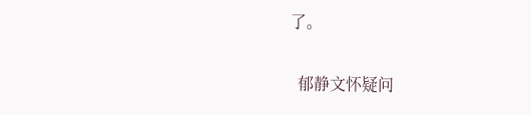了。

  郁静文怀疑问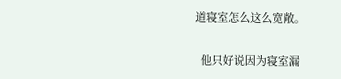道寝室怎么这么宽敞。

  他只好说因为寝室漏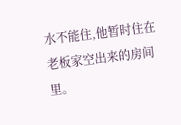水不能住,他暂时住在老板家空出来的房间里。